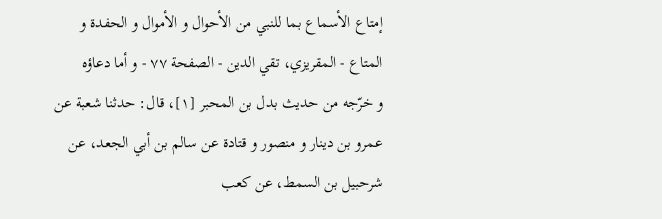إمتاع الأسماع بما للنبي من الأحوال و الأموال و الحفدة و المتاع - المقريزي، تقي الدين - الصفحة ٧٧ - و أما دعاؤه
و خرّجه من حديث بدل بن المحبر [١]، قال: حدثنا شعبة عن عمرو بن دينار و منصور و قتادة عن سالم بن أبي الجعد، عن شرحبيل بن السمط، عن كعب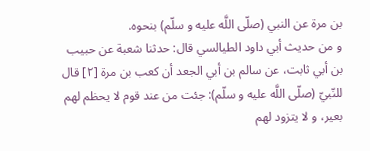بن مرة عن النبي (صلّى اللَّه عليه و سلّم) بنحوه.
و من حديث أبي داود الطيالسي قال: حدثنا شعبة عن حبيب بن أبي ثابت، عن سالم بن أبي الجعد أن كعب بن مرة [٢] قال للنّبيّ (صلّى اللَّه عليه و سلّم): جئت من عند قوم لا يحظم لهم بعير، و لا يتزود لهم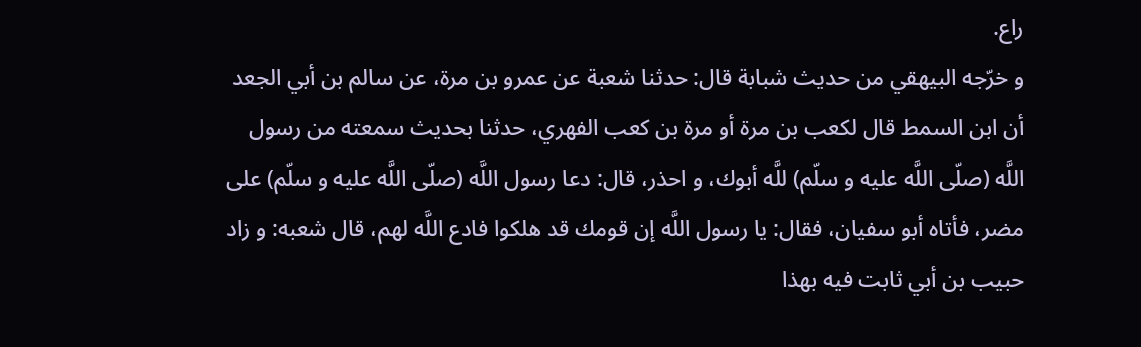راع.
و خرّجه البيهقي من حديث شبابة قال: حدثنا شعبة عن عمرو بن مرة، عن سالم بن أبي الجعد أن ابن السمط قال لكعب بن مرة أو مرة بن كعب الفهري، حدثنا بحديث سمعته من رسول اللَّه (صلّى اللَّه عليه و سلّم) للَّه أبوك، و احذر، قال: دعا رسول اللَّه (صلّى اللَّه عليه و سلّم) على مضر، فأتاه أبو سفيان، فقال: يا رسول اللَّه إن قومك قد هلكوا فادع اللَّه لهم، قال شعبه: و زاد حبيب بن أبي ثابت فيه بهذا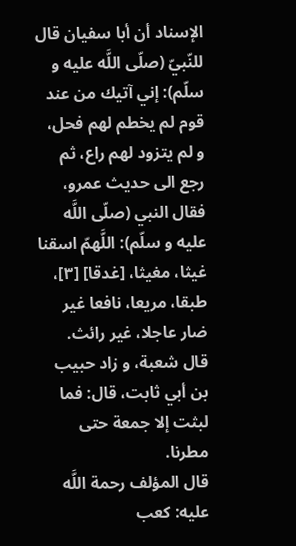الإسناد أن أبا سفيان قال للنّبيّ (صلّى اللَّه عليه و سلّم): إني آتيك من عند قوم لم يخطم لهم فحل، و لم يتزود لهم راع، ثم رجع الى حديث عمرو، فقال النبي (صلّى اللَّه عليه و سلّم): اللَّهمّ اسقنا غيثا، مغيثا، [غدقا] [٣]، طبقا، مريعا، نافعا غير ضار عاجلا، غير رائث. قال شعبة، و زاد حبيب بن أبي ثابت، قال: فما لبثت إلا جمعة حتى مطرنا.
قال المؤلف رحمة اللَّه عليه: كعب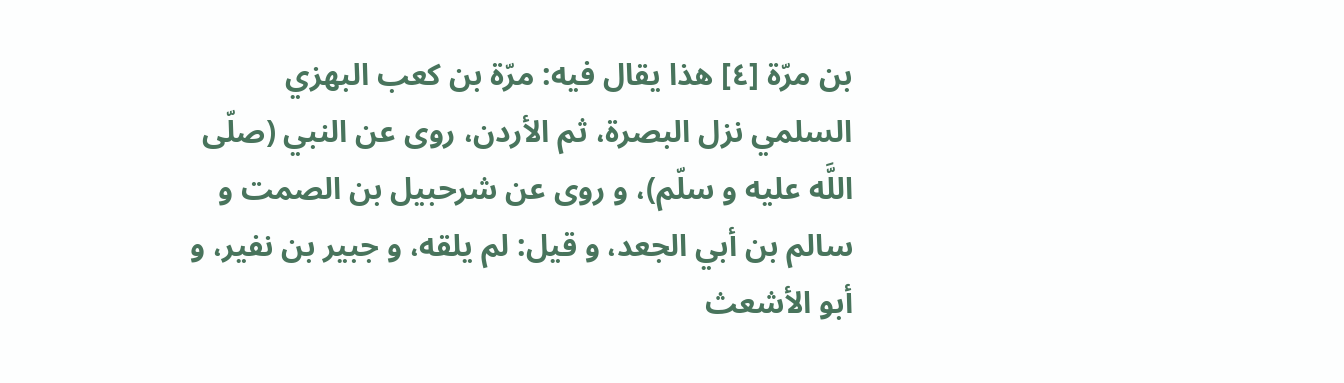بن مرّة [٤] هذا يقال فيه: مرّة بن كعب البهزي السلمي نزل البصرة، ثم الأردن، روى عن النبي (صلّى اللَّه عليه و سلّم)، و روى عن شرحبيل بن الصمت و سالم بن أبي الجعد، و قيل: لم يلقه، و جبير بن نفير، و أبو الأشعث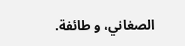الصغاني، و طائفة.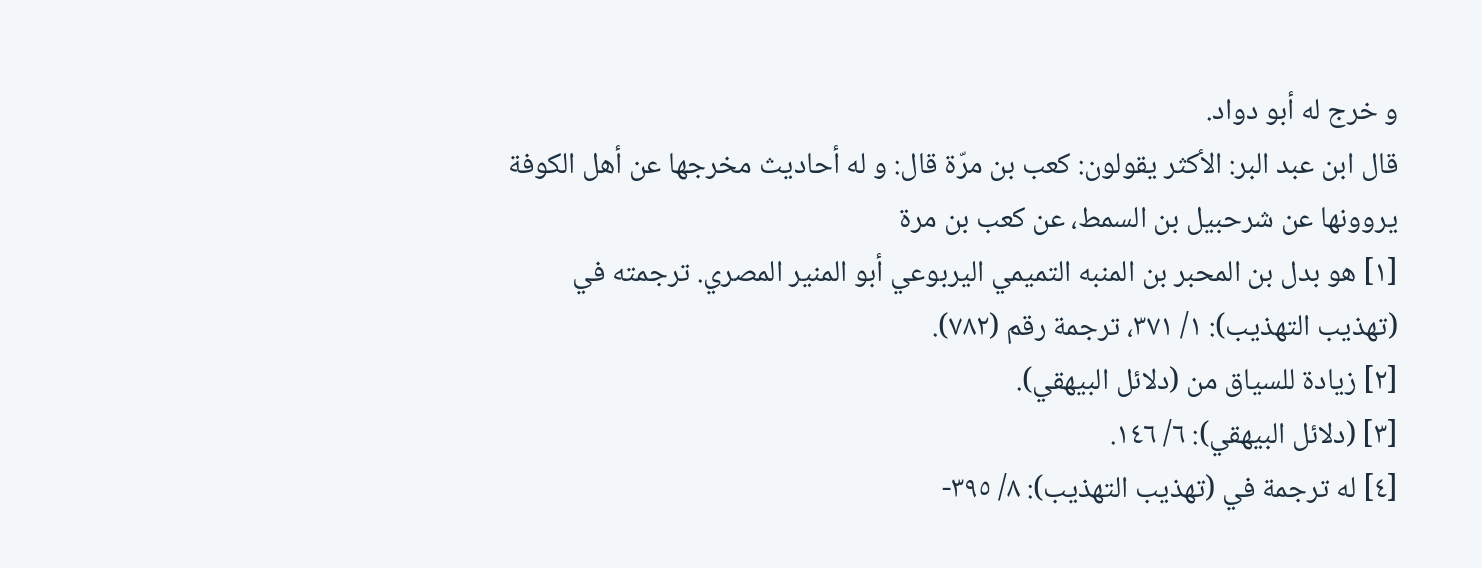و خرج له أبو دواد.
قال ابن عبد البر: الأكثر يقولون: كعب بن مرّة قال: و له أحاديث مخرجها عن أهل الكوفة يروونها عن شرحبيل بن السمط، عن كعب بن مرة
[١] هو بدل بن المحبر بن المنبه التميمي اليربوعي أبو المنير المصري. ترجمته في (تهذيب التهذيب): ١/ ٣٧١، ترجمة رقم (٧٨٢).
[٢] زيادة للسياق من (دلائل البيهقي).
[٣] (دلائل البيهقي): ٦/ ١٤٦.
[٤] له ترجمة في (تهذيب التهذيب): ٨/ ٣٩٥-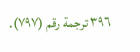٣٩٦ ترجمة رقم (٧٩٧).